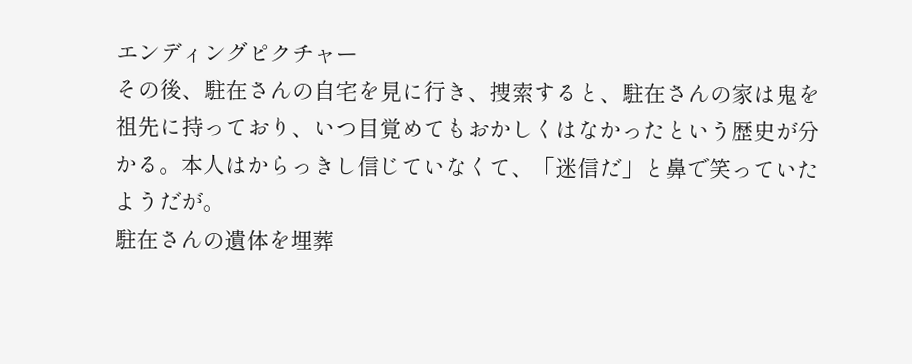エンディングピクチャー
その後、駐在さんの自宅を見に行き、捜索すると、駐在さんの家は鬼を祖先に持っており、いつ目覚めてもおかしくはなかったという歴史が分かる。本人はからっきし信じていなくて、「迷信だ」と鼻で笑っていたようだが。
駐在さんの遺体を埋葬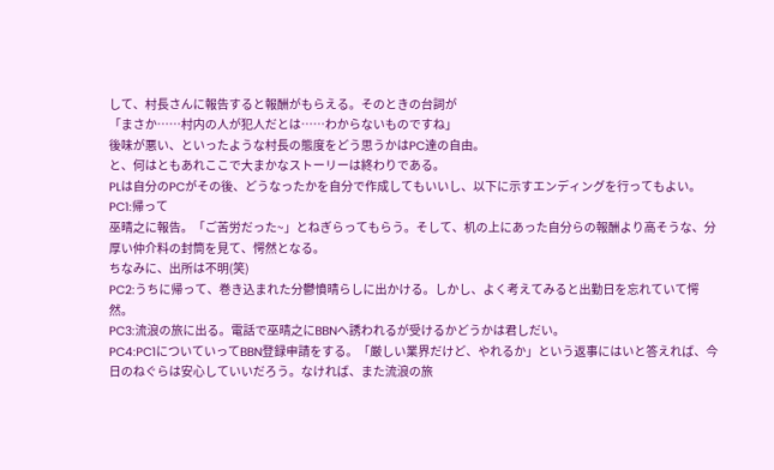して、村長さんに報告すると報酬がもらえる。そのときの台詞が
「まさか……村内の人が犯人だとは……わからないものですね」
後味が悪い、といったような村長の態度をどう思うかはPC達の自由。
と、何はともあれここで大まかなストーリーは終わりである。
PLは自分のPCがその後、どうなったかを自分で作成してもいいし、以下に示すエンディングを行ってもよい。
PC1:帰って
巫晴之に報告。「ご苦労だった~」とねぎらってもらう。そして、机の上にあった自分らの報酬より高そうな、分厚い仲介料の封筒を見て、愕然となる。
ちなみに、出所は不明(笑)
PC2:うちに帰って、巻き込まれた分鬱憤晴らしに出かける。しかし、よく考えてみると出勤日を忘れていて愕然。
PC3:流浪の旅に出る。電話で巫晴之にBBNへ誘われるが受けるかどうかは君しだい。
PC4:PC1についていってBBN登録申請をする。「厳しい業界だけど、やれるか」という返事にはいと答えれば、今日のねぐらは安心していいだろう。なければ、また流浪の旅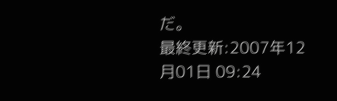だ。
最終更新:2007年12月01日 09:24